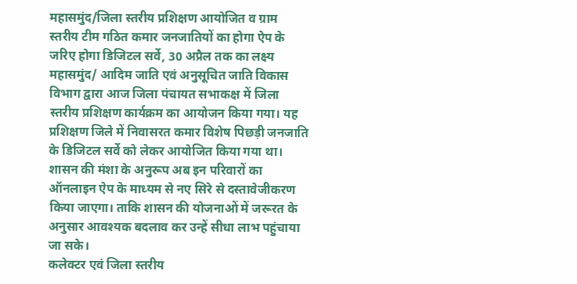महासमुंद/जिला स्तरीय प्रशिक्षण आयोजित व ग्राम स्तरीय टीम गठित कमार जनजातियों का होगा ऐप के जरिए होगा डिजिटल सर्वे, 30 अप्रैल तक का लक्ष्य
महासमुंद/ आदिम जाति एवं अनुसूचित जाति विकास विभाग द्वारा आज जिला पंचायत सभाकक्ष में जिला स्तरीय प्रशिक्षण कार्यक्रम का आयोजन किया गया। यह प्रशिक्षण जिले में निवासरत कमार विशेष पिछड़ी जनजाति के डिजिटल सर्वे को लेकर आयोजित किया गया था। शासन की मंशा के अनुरूप अब इन परिवारों का ऑनलाइन ऐप के माध्यम से नए सिरे से दस्तावेजीकरण किया जाएगा। ताकि शासन की योजनाओं में जरूरत के अनुसार आवश्यक बदलाव कर उन्हें सीधा लाभ पहुंचाया जा सके।
कलेक्टर एवं जिला स्तरीय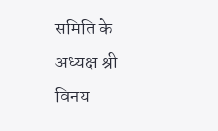समिति के अध्यक्ष श्री विनय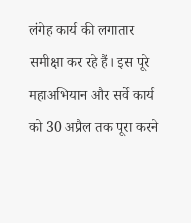लंगेह कार्य की लगातार समीक्षा कर रहे हैं। इस पूरे महाअभियान और सर्वे कार्य को 30 अप्रैल तक पूरा करने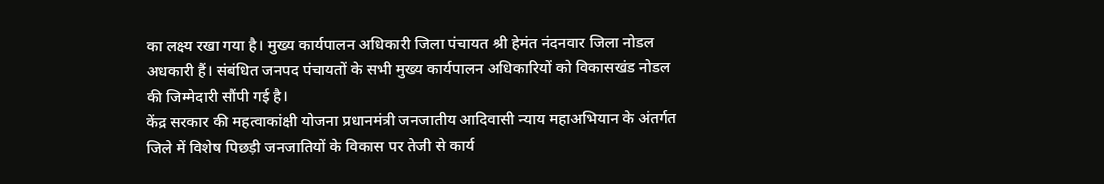का लक्ष्य रखा गया है। मुख्य कार्यपालन अधिकारी जिला पंचायत श्री हेमंत नंदनवार जिला नोडल अधकारी हैं। संबंधित जनपद पंचायतों के सभी मुख्य कार्यपालन अधिकारियों को विकासखंड नोडल की जिम्मेदारी सौंपी गई है।
केंद्र सरकार की महत्वाकांक्षी योजना प्रधानमंत्री जनजातीय आदिवासी न्याय महाअभियान के अंतर्गत जिले में विशेष पिछड़ी जनजातियों के विकास पर तेजी से कार्य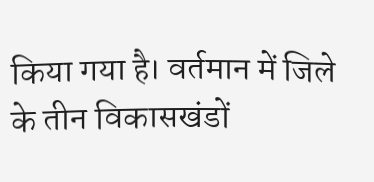किया गया है। वर्तमान में जिले के तीन विकासखंडों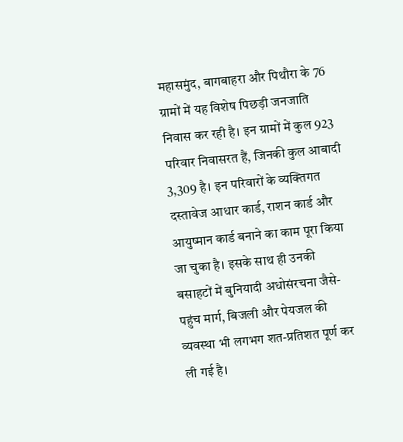महासमुंद, बागबाहरा और पिथौरा के 76 ग्रामों में यह विशेष पिछड़ी जनजाति निवास कर रही है। इन ग्रामों में कुल 923 परिवार निवासरत हैं, जिनकी कुल आबादी 3,309 है। इन परिवारों के व्यक्तिगत दस्तावेज आधार कार्ड, राशन कार्ड और आयुष्मान कार्ड बनाने का काम पूरा किया जा चुका है। इसके साथ ही उनकी बसाहटों में बुनियादी अधोसंरचना जैसे- पहुंच मार्ग, बिजली और पेयजल की व्यवस्था भी लगभग शत-प्रतिशत पूर्ण कर ली गई है।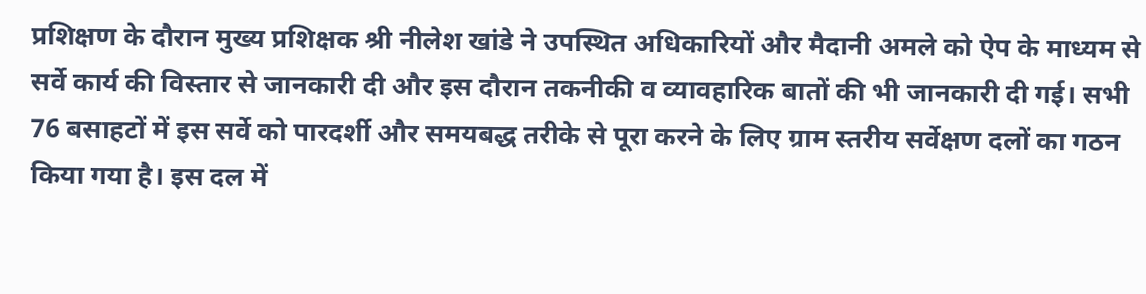प्रशिक्षण के दौरान मुख्य प्रशिक्षक श्री नीलेश खांडे ने उपस्थित अधिकारियों और मैदानी अमले को ऐप के माध्यम से सर्वे कार्य की विस्तार से जानकारी दी और इस दौरान तकनीकी व व्यावहारिक बातों की भी जानकारी दी गई। सभी 76 बसाहटों में इस सर्वे को पारदर्शी और समयबद्ध तरीके से पूरा करने के लिए ग्राम स्तरीय सर्वेक्षण दलों का गठन किया गया है। इस दल में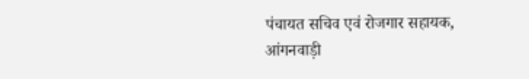पंचायत सचिव एवं रोजगार सहायक, आंगनवाड़ी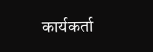कार्यकर्ता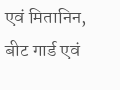एवं मितानिन, बीट गार्ड एवं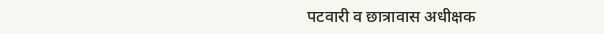पटवारी व छात्रावास अधीक्षक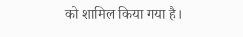को शामिल किया गया है।